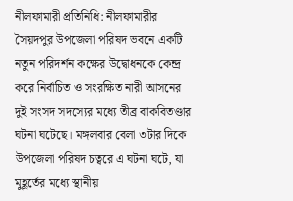নীলফামারী প্রতিনিধি: নীলফামারীর সৈয়দপুর উপজেলা পরিষদ ভবনে একটি নতুন পরিদর্শন কক্ষের উদ্বোধনকে কেন্দ্র করে নির্বাচিত ও সংরক্ষিত নারী আসনের দুই সংসদ সদস্যের মধ্যে তীব্র বাকবিতণ্ডার ঘটনা ঘটেছে। মঙ্গলবার বেলা ৩টার দিকে উপজেলা পরিষদ চত্বরে এ ঘটনা ঘটে, যা মুহূর্তের মধ্যে স্থানীয়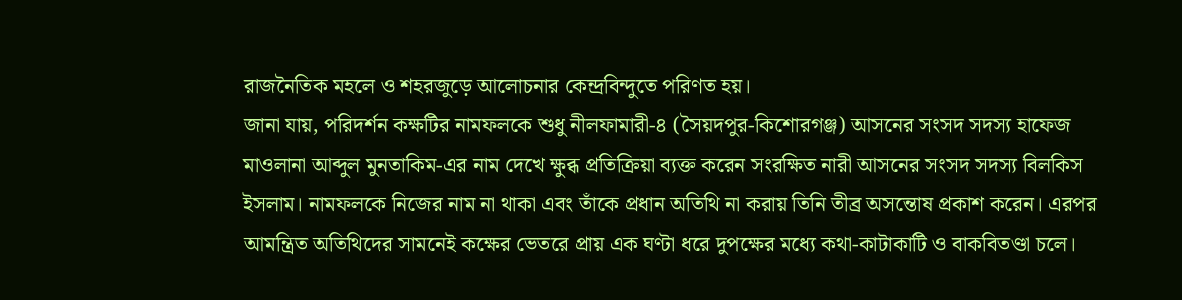রাজনৈতিক মহলে ও শহরজুড়ে আলোচনার কেন্দ্রবিন্দুতে পরিণত হয়।
জানা যায়, পরিদর্শন কক্ষটির নামফলকে শুধু নীলফামারী-৪ (সৈয়দপুর-কিশোরগঞ্জ) আসনের সংসদ সদস্য হাফেজ মাওলানা আব্দুল মুনতাকিম-এর নাম দেখে ক্ষুব্ধ প্রতিক্রিয়া ব্যক্ত করেন সংরক্ষিত নারী আসনের সংসদ সদস্য বিলকিস ইসলাম। নামফলকে নিজের নাম না থাকা এবং তাঁকে প্রধান অতিথি না করায় তিনি তীব্র অসন্তোষ প্রকাশ করেন। এরপর আমন্ত্রিত অতিথিদের সামনেই কক্ষের ভেতরে প্রায় এক ঘণ্টা ধরে দুপক্ষের মধ্যে কথা-কাটাকাটি ও বাকবিতণ্ডা চলে।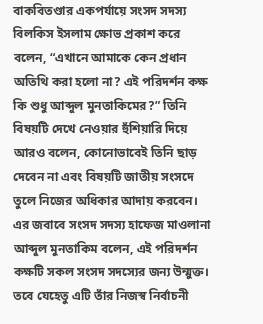বাকবিতণ্ডার একপর্যায়ে সংসদ সদস্য বিলকিস ইসলাম ক্ষোভ প্রকাশ করে বলেন, “এখানে আমাকে কেন প্রধান অতিথি করা হলো না? এই পরিদর্শন কক্ষ কি শুধু আব্দুল মুনতাকিমের?” তিনি বিষয়টি দেখে নেওয়ার হুঁশিয়ারি দিয়ে আরও বলেন, কোনোভাবেই তিনি ছাড় দেবেন না এবং বিষয়টি জাতীয় সংসদে তুলে নিজের অধিকার আদায় করবেন।
এর জবাবে সংসদ সদস্য হাফেজ মাওলানা আব্দুল মুনতাকিম বলেন, এই পরিদর্শন কক্ষটি সকল সংসদ সদস্যের জন্য উন্মুক্ত। তবে যেহেতু এটি তাঁর নিজস্ব নির্বাচনী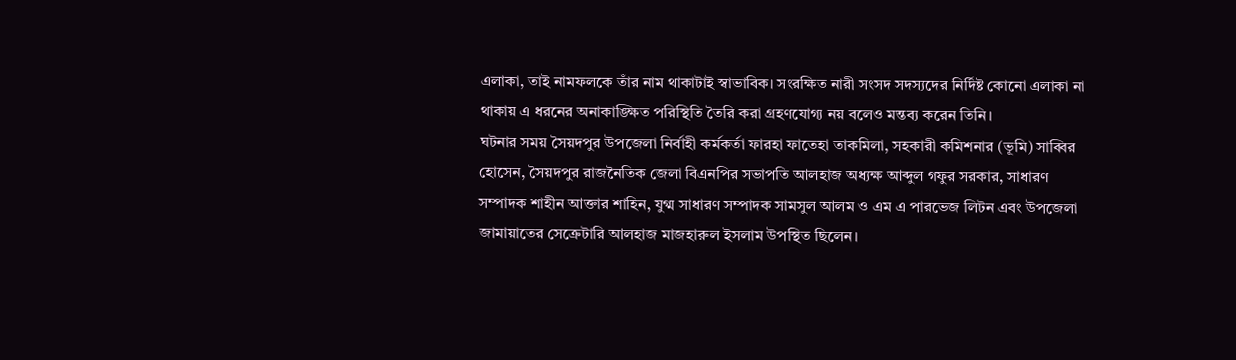এলাকা, তাই নামফলকে তাঁর নাম থাকাটাই স্বাভাবিক। সংরক্ষিত নারী সংসদ সদস্যদের নির্দিষ্ট কোনো এলাকা না থাকায় এ ধরনের অনাকাঙ্ক্ষিত পরিস্থিতি তৈরি করা গ্রহণযোগ্য নয় বলেও মন্তব্য করেন তিনি।
ঘটনার সময় সৈয়দপুর উপজেলা নির্বাহী কর্মকর্তা ফারহা ফাতেহা তাকমিলা, সহকারী কমিশনার (ভূমি) সাব্বির হোসেন, সৈয়দপুর রাজনৈতিক জেলা বিএনপির সভাপতি আলহাজ অধ্যক্ষ আব্দুল গফুর সরকার, সাধারণ সম্পাদক শাহীন আক্তার শাহিন, যুগ্ম সাধারণ সম্পাদক সামসুল আলম ও এম এ পারভেজ লিটন এবং উপজেলা জামায়াতের সেক্রেটারি আলহাজ মাজহারুল ইসলাম উপস্থিত ছিলেন।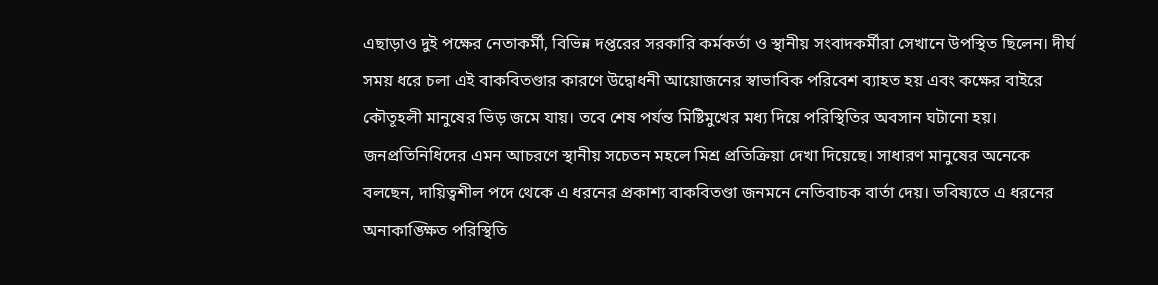এছাড়াও দুই পক্ষের নেতাকর্মী, বিভিন্ন দপ্তরের সরকারি কর্মকর্তা ও স্থানীয় সংবাদকর্মীরা সেখানে উপস্থিত ছিলেন। দীর্ঘ সময় ধরে চলা এই বাকবিতণ্ডার কারণে উদ্বোধনী আয়োজনের স্বাভাবিক পরিবেশ ব্যাহত হয় এবং কক্ষের বাইরে কৌতূহলী মানুষের ভিড় জমে যায়। তবে শেষ পর্যন্ত মিষ্টিমুখের মধ্য দিয়ে পরিস্থিতির অবসান ঘটানো হয়।
জনপ্রতিনিধিদের এমন আচরণে স্থানীয় সচেতন মহলে মিশ্র প্রতিক্রিয়া দেখা দিয়েছে। সাধারণ মানুষের অনেকে বলছেন, দায়িত্বশীল পদে থেকে এ ধরনের প্রকাশ্য বাকবিতণ্ডা জনমনে নেতিবাচক বার্তা দেয়। ভবিষ্যতে এ ধরনের অনাকাঙ্ক্ষিত পরিস্থিতি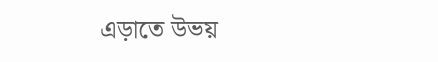এড়াতে উভয়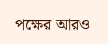পক্ষের আরও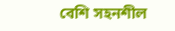বেশি সহনশীল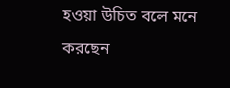হওয়া উচিত বলে মনে করছেন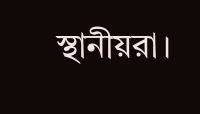স্থানীয়রা।